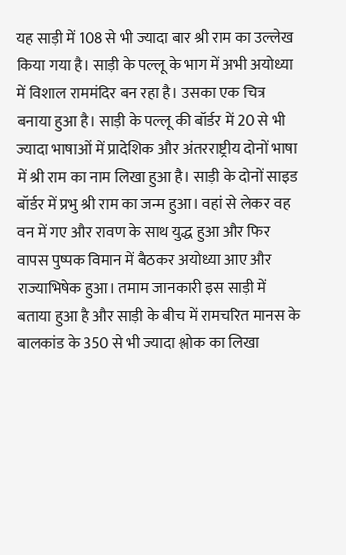यह साड़ी में 108 से भी ज्यादा बार श्री राम का उल्लेख किया गया है। साड़ी के पल्लू के भाग में अभी अयोध्या में विशाल राममंदिर बन रहा है। उसका एक चित्र बनाया हुआ है। साड़ी के पल्लू की बॉर्डर में 20 से भी ज्यादा भाषाओं में प्रादेशिक और अंतरराष्ट्रीय दोनों भाषा में श्री राम का नाम लिखा हुआ है। साड़ी के दोनों साइड बॉर्डर में प्रभु श्री राम का जन्म हुआ। वहां से लेकर वह वन में गए और रावण के साथ युद्ध हुआ और फिर वापस पुष्पक विमान में बैठकर अयोध्या आए और राज्याभिषेक हुआ। तमाम जानकारी इस साड़ी में बताया हुआ है और साड़ी के बीच में रामचरित मानस के बालकांड के 350 से भी ज्यादा श्लोक का लिखा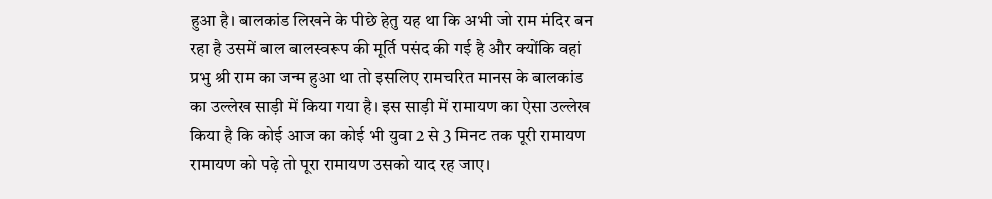हुआ है। बालकांड लिखने के पीछे हेतु यह था कि अभी जो राम मंदिर बन रहा है उसमें बाल बालस्वरूप की मूर्ति पसंद की गई है और क्योंकि वहां प्रभु श्री राम का जन्म हुआ था तो इसलिए रामचरित मानस के बालकांड का उल्लेख साड़ी में किया गया है। इस साड़ी में रामायण का ऐसा उल्लेख किया है कि कोई आज का कोई भी युवा 2 से 3 मिनट तक पूरी रामायण रामायण को पढ़े तो पूरा रामायण उसको याद रह जाए।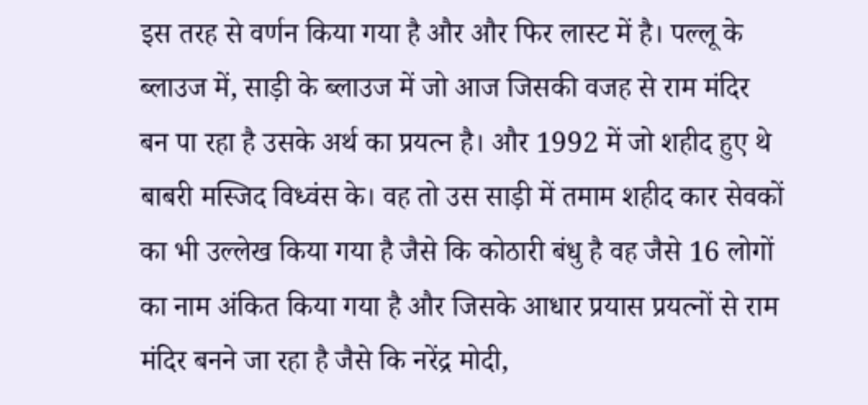इस तरह से वर्णन किया गया है और और फिर लास्ट में है। पल्लू के ब्लाउज में, साड़ी के ब्लाउज में जो आज जिसकी वजह से राम मंदिर बन पा रहा है उसके अर्थ का प्रयत्न है। और 1992 में जो शहीद हुए थे बाबरी मस्जिद विध्वंस के। वह तो उस साड़ी में तमाम शहीद कार सेवकों का भी उल्लेख किया गया है जैसे कि कोठारी बंधु है वह जैसे 16 लोगों का नाम अंकित किया गया है और जिसके आधार प्रयास प्रयत्नों से राम मंदिर बनने जा रहा है जैसे कि नरेंद्र मोदी,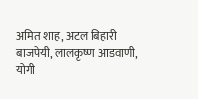अमित शाह, अटल बिहारी बाजपेयी, लालकृष्ण आडवाणी, योगी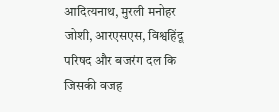आदित्यनाथ, मुरली मनोहर जोशी, आरएसएस, विश्वहिंदू परिषद और बजरंग दल कि जिसकी वजह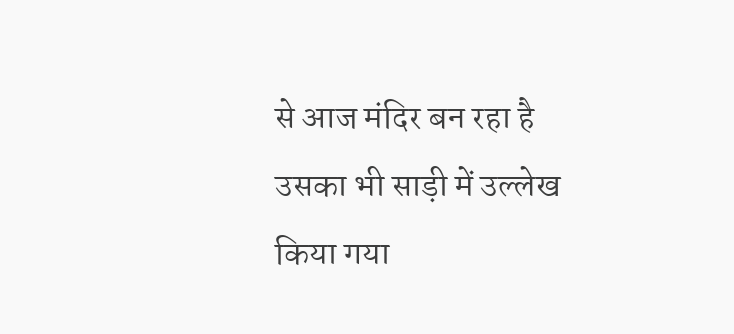से आज मंदिर बन रहा है उसका भी साड़ी में उल्लेख किया गया